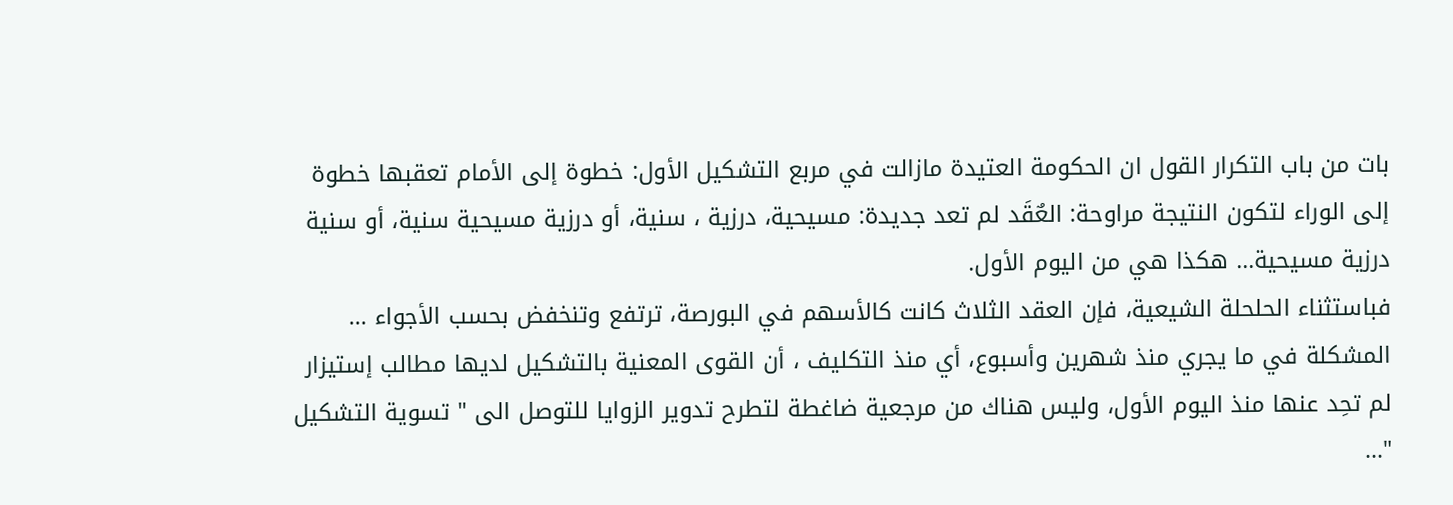بات من باب التكرار القول ان الحكومة العتيدة مازالت في مربع التشكيل الأول: خطوة إلى الأمام تعقبها خطوة إلى الوراء لتكون النتيجة مراوحة: العٌقَد لم تعد جديدة: مسيحية، درزية ، سنية، أو درزية مسيحية سنية، أو سنية درزية مسيحية... هكذا هي من اليوم الأول.
فباستثناء الحلحلة الشيعية، فإن العقد الثلاث كانت كالأسهم في البورصة، ترتفع وتنخفض بحسب الأجواء ...
المشكلة في ما يجري منذ شهرين وأسبوع، أي منذ التكليف ، أن القوى المعنية بالتشكيل لديها مطالب إستيزار لم تحِد عنها منذ اليوم الأول، وليس هناك من مرجعية ضاغطة لتطرح تدوير الزوايا للتوصل الى " تسوية التشكيل "...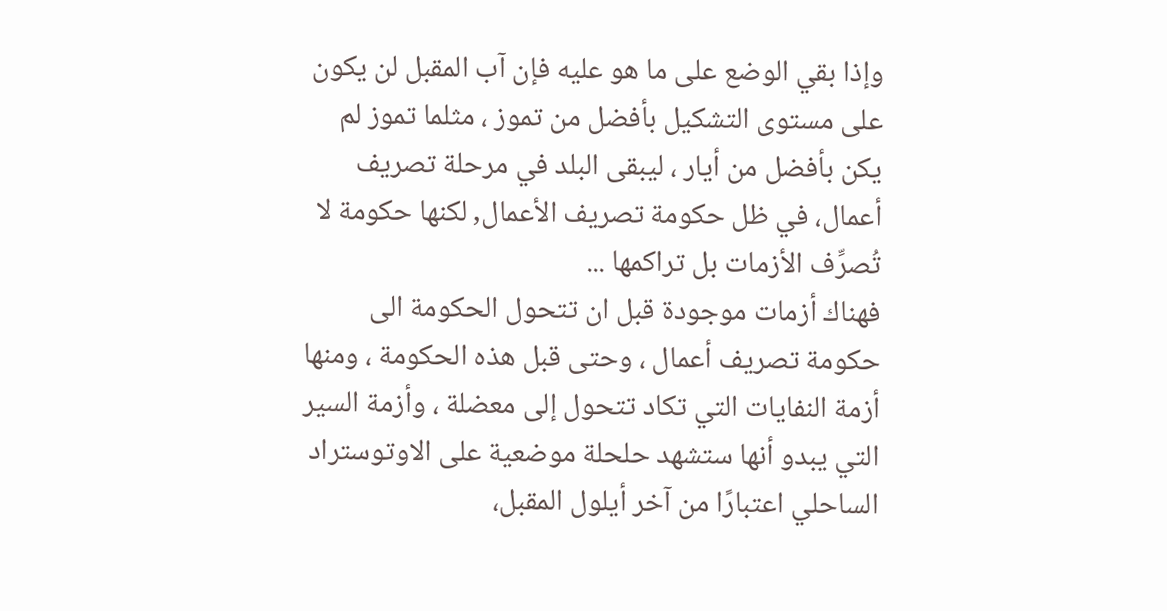وإذا بقي الوضع على ما هو عليه فإن آب المقبل لن يكون على مستوى التشكيل بأفضل من تموز ، مثلما تموز لم يكن بأفضل من أيار ، ليبقى البلد في مرحلة تصريف أعمال، في ظل حكومة تصريف الأعمال, لكنها حكومة لا تُصرِّف الأزمات بل تراكمها ...
فهناك أزمات موجودة قبل ان تتحول الحكومة الى حكومة تصريف أعمال ، وحتى قبل هذه الحكومة ، ومنها أزمة النفايات التي تكاد تتحول إلى معضلة ، وأزمة السير التي يبدو أنها ستشهد حلحلة موضعية على الاوتوستراد الساحلي اعتبارًا من آخر أيلول المقبل،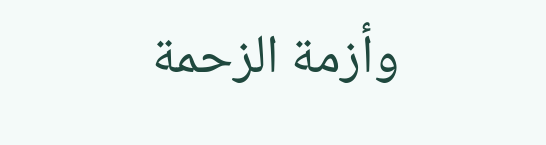وأزمة الزحمة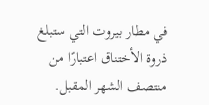في مطار بيروت التي ستبلغ ذروة الأختناق اعتبارًا من منتصف الشهر المقبل.